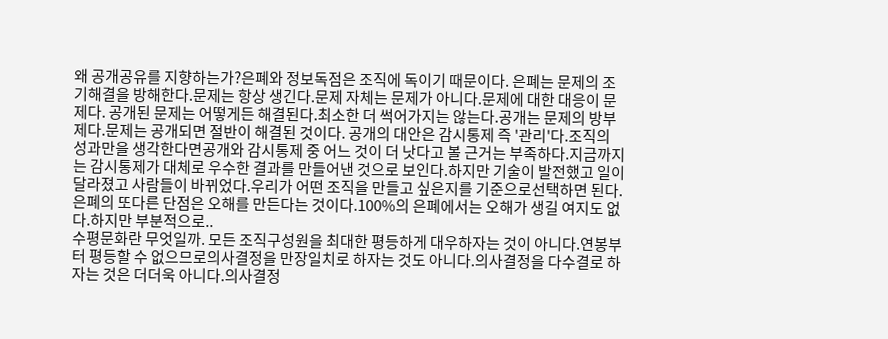왜 공개공유를 지향하는가?은폐와 정보독점은 조직에 독이기 때문이다. 은폐는 문제의 조기해결을 방해한다.문제는 항상 생긴다.문제 자체는 문제가 아니다.문제에 대한 대응이 문제다. 공개된 문제는 어떻게든 해결된다.최소한 더 썩어가지는 않는다.공개는 문제의 방부제다.문제는 공개되면 절반이 해결된 것이다. 공개의 대안은 감시통제 즉 '관리'다.조직의 성과만을 생각한다면공개와 감시통제 중 어느 것이 더 낫다고 볼 근거는 부족하다.지금까지는 감시통제가 대체로 우수한 결과를 만들어낸 것으로 보인다.하지만 기술이 발전했고 일이 달라졌고 사람들이 바뀌었다.우리가 어떤 조직을 만들고 싶은지를 기준으로선택하면 된다. 은폐의 또다른 단점은 오해를 만든다는 것이다.100%의 은폐에서는 오해가 생길 여지도 없다.하지만 부분적으로..
수평문화란 무엇일까. 모든 조직구성원을 최대한 평등하게 대우하자는 것이 아니다.연봉부터 평등할 수 없으므로의사결정을 만장일치로 하자는 것도 아니다.의사결정을 다수결로 하자는 것은 더더욱 아니다.의사결정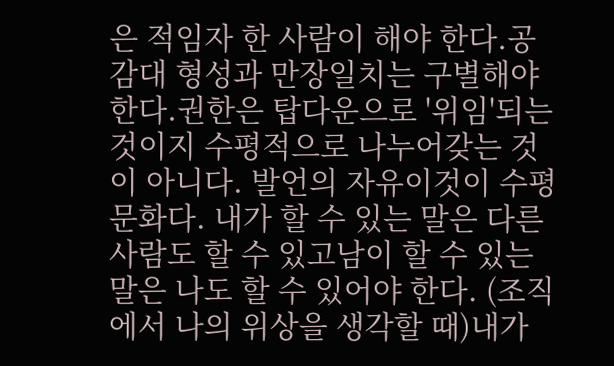은 적임자 한 사람이 해야 한다.공감대 형성과 만장일치는 구별해야 한다.권한은 탑다운으로 '위임'되는 것이지 수평적으로 나누어갖는 것이 아니다. 발언의 자유이것이 수평문화다. 내가 할 수 있는 말은 다른 사람도 할 수 있고남이 할 수 있는 말은 나도 할 수 있어야 한다. (조직에서 나의 위상을 생각할 때)내가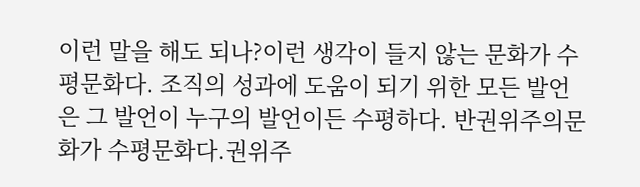이런 말을 해도 되나?이런 생각이 들지 않는 문화가 수평문화다. 조직의 성과에 도움이 되기 위한 모든 발언은 그 발언이 누구의 발언이든 수평하다. 반권위주의문화가 수평문화다.권위주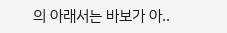의 아래서는 바보가 아..